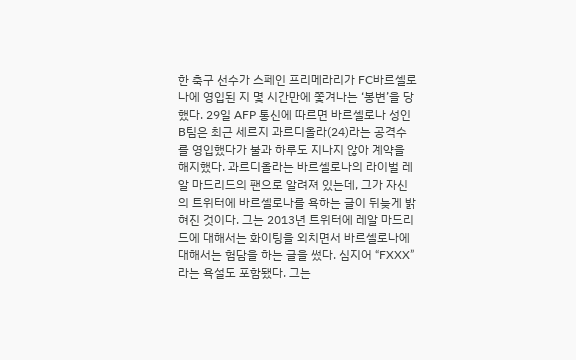한 축구 선수가 스페인 프리메라리가 FC바르셀로나에 영입된 지 몇 시간만에 쫓겨나는 ‘봉변’을 당했다. 29일 AFP 통신에 따르면 바르셀로나 성인 B팀은 최근 세르지 과르디올라(24)라는 공격수를 영입했다가 불과 하루도 지나지 않아 계약을 해지했다. 과르디올라는 바르셀로나의 라이벌 레알 마드리드의 팬으로 알려져 있는데, 그가 자신의 트위터에 바르셀로나를 욕하는 글이 뒤늦게 밝혀진 것이다. 그는 2013년 트위터에 레알 마드리드에 대해서는 화이팅을 외치면서 바르셀로나에 대해서는 험담을 하는 글을 썼다. 심지어 “FXXX”라는 욕설도 포함됐다. 그는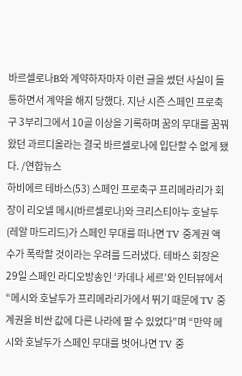바르셀로나B와 계약하자마자 이런 글을 썼던 사실이 들통하면서 계약을 해지 당했다. 지난 시즌 스페인 프로축구 3부리그에서 10골 이상을 기록하며 꿈의 무대를 꿈꿔왔던 과르디올라는 결국 바르셀로나에 입단할 수 없게 됐다. /연합뉴스
하비에르 테바스(53) 스페인 프로축구 프리메라리가 회장이 리오넬 메시(바르셀로나)와 크리스티아누 호날두(레알 마드리드)가 스페인 무대를 떠나면 TV 중계권 액수가 폭락할 것이라는 우려를 드러냈다. 테바스 회장은 29일 스페인 라디오방송인 ‘카데나 세르’와 인터뷰에서 “메시와 호날두가 프리메라리가에서 뛰기 때문에 TV 중계권을 비싼 값에 다른 나라에 팔 수 있었다”며 “만약 메시와 호날두가 스페인 무대를 벗어나면 TV 중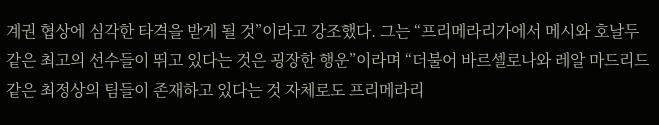계권 협상에 심각한 타격을 받게 될 것”이라고 강조했다. 그는 “프리메라리가에서 메시와 호날두 같은 최고의 선수들이 뛰고 있다는 것은 굉장한 행운”이라며 “더불어 바르셀로나와 레알 마드리드 같은 최정상의 팀들이 존재하고 있다는 것 자체로도 프리메라리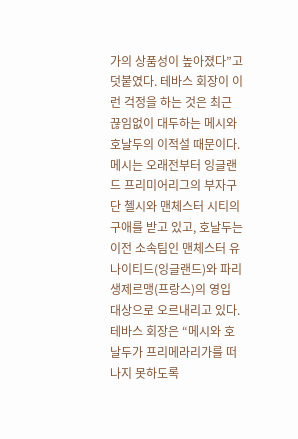가의 상품성이 높아졌다”고 덧붙였다. 테바스 회장이 이런 걱정을 하는 것은 최근 끊임없이 대두하는 메시와 호날두의 이적설 때문이다. 메시는 오래전부터 잉글랜드 프리미어리그의 부자구단 첼시와 맨체스터 시티의 구애를 받고 있고, 호날두는 이전 소속팀인 맨체스터 유나이티드(잉글랜드)와 파리 생제르맹(프랑스)의 영입 대상으로 오르내리고 있다. 테바스 회장은 “메시와 호날두가 프리메라리가를 떠나지 못하도록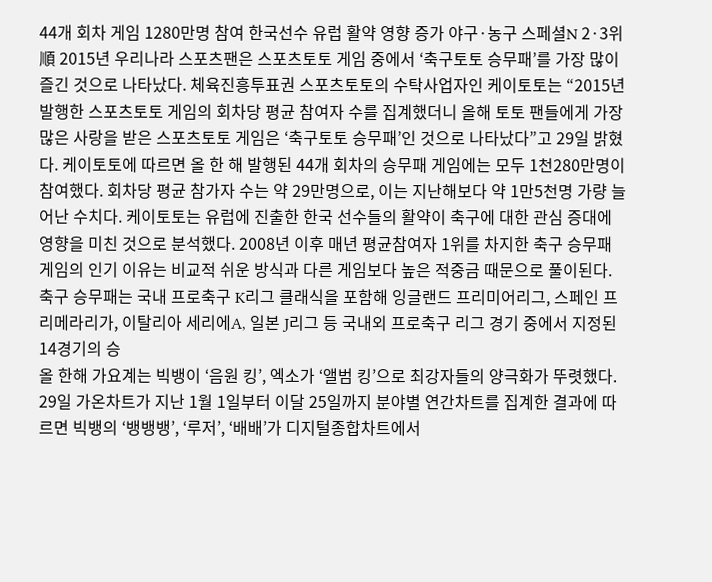44개 회차 게임 1280만명 참여 한국선수 유럽 활약 영향 증가 야구·농구 스페셜N 2·3위順 2015년 우리나라 스포츠팬은 스포츠토토 게임 중에서 ‘축구토토 승무패’를 가장 많이 즐긴 것으로 나타났다. 체육진흥투표권 스포츠토토의 수탁사업자인 케이토토는 “2015년 발행한 스포츠토토 게임의 회차당 평균 참여자 수를 집계했더니 올해 토토 팬들에게 가장 많은 사랑을 받은 스포츠토토 게임은 ‘축구토토 승무패’인 것으로 나타났다”고 29일 밝혔다. 케이토토에 따르면 올 한 해 발행된 44개 회차의 승무패 게임에는 모두 1천280만명이 참여했다. 회차당 평균 참가자 수는 약 29만명으로, 이는 지난해보다 약 1만5천명 가량 늘어난 수치다. 케이토토는 유럽에 진출한 한국 선수들의 활약이 축구에 대한 관심 증대에 영향을 미친 것으로 분석했다. 2008년 이후 매년 평균참여자 1위를 차지한 축구 승무패 게임의 인기 이유는 비교적 쉬운 방식과 다른 게임보다 높은 적중금 때문으로 풀이된다. 축구 승무패는 국내 프로축구 K리그 클래식을 포함해 잉글랜드 프리미어리그, 스페인 프리메라리가, 이탈리아 세리에A, 일본 J리그 등 국내외 프로축구 리그 경기 중에서 지정된 14경기의 승
올 한해 가요계는 빅뱅이 ‘음원 킹’, 엑소가 ‘앨범 킹’으로 최강자들의 양극화가 뚜렷했다. 29일 가온차트가 지난 1월 1일부터 이달 25일까지 분야별 연간차트를 집계한 결과에 따르면 빅뱅의 ‘뱅뱅뱅’, ‘루저’, ‘배배’가 디지털종합차트에서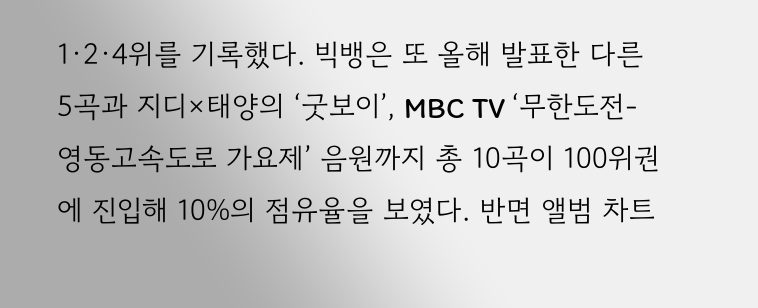1·2·4위를 기록했다. 빅뱅은 또 올해 발표한 다른 5곡과 지디×태양의 ‘굿보이’, MBC TV ‘무한도전-영동고속도로 가요제’ 음원까지 총 10곡이 100위권에 진입해 10%의 점유율을 보였다. 반면 앨범 차트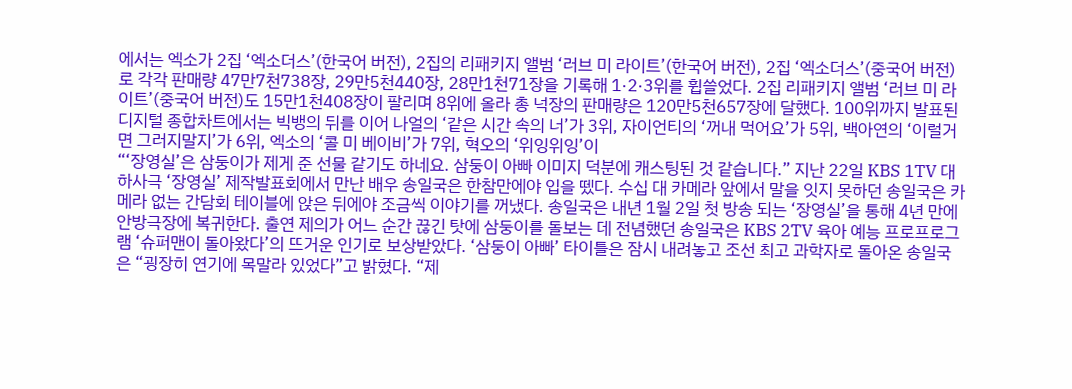에서는 엑소가 2집 ‘엑소더스’(한국어 버전), 2집의 리패키지 앨범 ‘러브 미 라이트’(한국어 버전), 2집 ‘엑소더스’(중국어 버전)로 각각 판매량 47만7천738장, 29만5천440장, 28만1천71장을 기록해 1·2·3위를 휩쓸었다. 2집 리패키지 앨범 ‘러브 미 라이트’(중국어 버전)도 15만1천408장이 팔리며 8위에 올라 총 넉장의 판매량은 120만5천657장에 달했다. 100위까지 발표된 디지털 종합차트에서는 빅뱅의 뒤를 이어 나얼의 ‘같은 시간 속의 너’가 3위, 자이언티의 ‘꺼내 먹어요’가 5위, 백아연의 ‘이럴거면 그러지말지’가 6위, 엑소의 ‘콜 미 베이비’가 7위, 혁오의 ‘위잉위잉’이
“‘장영실’은 삼둥이가 제게 준 선물 같기도 하네요. 삼둥이 아빠 이미지 덕분에 캐스팅된 것 같습니다.” 지난 22일 KBS 1TV 대하사극 ‘장영실’ 제작발표회에서 만난 배우 송일국은 한참만에야 입을 뗐다. 수십 대 카메라 앞에서 말을 잇지 못하던 송일국은 카메라 없는 간담회 테이블에 앉은 뒤에야 조금씩 이야기를 꺼냈다. 송일국은 내년 1월 2일 첫 방송 되는 ‘장영실’을 통해 4년 만에 안방극장에 복귀한다. 출연 제의가 어느 순간 끊긴 탓에 삼둥이를 돌보는 데 전념했던 송일국은 KBS 2TV 육아 예능 프로프로그램 ‘슈퍼맨이 돌아왔다’의 뜨거운 인기로 보상받았다. ‘삼둥이 아빠’ 타이틀은 잠시 내려놓고 조선 최고 과학자로 돌아온 송일국은 “굉장히 연기에 목말라 있었다”고 밝혔다. “제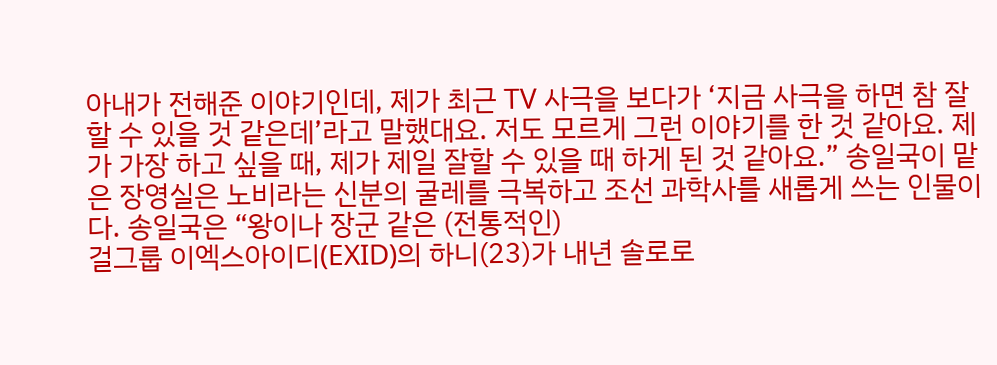아내가 전해준 이야기인데, 제가 최근 TV 사극을 보다가 ‘지금 사극을 하면 참 잘할 수 있을 것 같은데’라고 말했대요. 저도 모르게 그런 이야기를 한 것 같아요. 제가 가장 하고 싶을 때, 제가 제일 잘할 수 있을 때 하게 된 것 같아요.” 송일국이 맡은 장영실은 노비라는 신분의 굴레를 극복하고 조선 과학사를 새롭게 쓰는 인물이다. 송일국은 “왕이나 장군 같은 (전통적인)
걸그룹 이엑스아이디(EXID)의 하니(23)가 내년 솔로로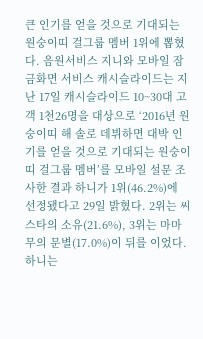큰 인기를 얻을 것으로 기대되는 원숭이띠 걸그룹 멤버 1위에 뽑혔다. 음원서비스 지니와 모바일 잠금화면 서비스 캐시슬라이드는 지난 17일 캐시슬라이드 10~30대 고객 1천26명을 대상으로 ‘2016년 원숭이띠 해 솔로 데뷔하면 대박 인기를 얻을 것으로 기대되는 원숭이띠 걸그룹 멤버’를 모바일 설문 조사한 결과 하니가 1위(46.2%)에 선정됐다고 29일 밝혔다. 2위는 씨스타의 소유(21.6%), 3위는 마마무의 문별(17.0%)이 뒤를 이었다. 하니는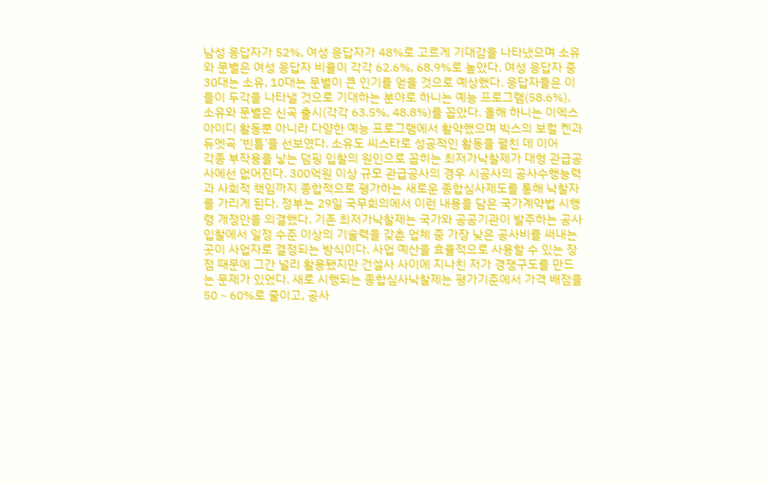남성 응답자가 52%, 여성 응답자가 48%로 고르게 기대감을 나타냈으며 소유와 문별은 여성 응답자 비율이 각각 62.6%, 68.9%로 높았다. 여성 응답자 중 30대는 소유, 10대는 문별이 큰 인기를 얻을 것으로 예상했다. 응답자들은 이들이 두각을 나타낼 것으로 기대하는 분야로 하니는 예능 프로그램(58.6%), 소유와 문별은 신곡 출시(각각 63.5%, 48.8%)를 꼽았다. 올해 하니는 이엑스아이디 활동뿐 아니라 다양한 예능 프로그램에서 활약했으며 빅스의 보컬 켄과 듀엣곡 ‘빈틈’을 선보였다. 소유도 씨스타로 성공적인 활동을 펼친 데 이어
각종 부작용을 낳는 덤핑 입찰의 원인으로 꼽히는 최저가낙찰제가 대형 관급공사에선 없어진다. 300억원 이상 규모 관급공사의 경우 시공사의 공사수행능력과 사회적 책임까지 종합적으로 평가하는 새로운 종합심사제도를 통해 낙찰자를 가리게 된다. 정부는 29일 국무회의에서 이런 내용을 담은 국가계약법 시행령 개정안을 의결했다. 기존 최저가낙찰제는 국가와 공공기관이 발주하는 공사 입찰에서 일정 수준 이상의 기술력을 갖춘 업체 중 가장 낮은 공사비를 써내는 곳이 사업자로 결정되는 방식이다. 사업 예산을 효율적으로 사용할 수 있는 장점 때문에 그간 널리 활용됐지만 건설사 사이에 지나친 저가 경쟁구도를 만드는 문제가 있었다. 새로 시행되는 종합심사낙찰제는 평가기준에서 가격 배점을 50∼60%로 줄이고, 공사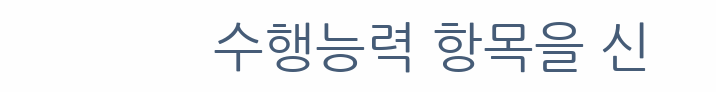수행능력 항목을 신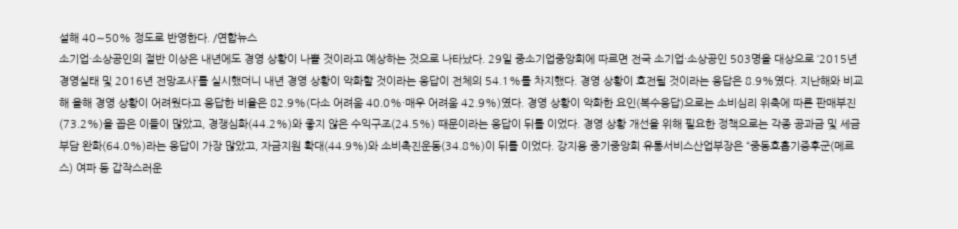설해 40∼50% 정도로 반영한다. /연합뉴스
소기업·소상공인의 절반 이상은 내년에도 경영 상황이 나쁠 것이라고 예상하는 것으로 나타났다. 29일 중소기업중앙회에 따르면 전국 소기업·소상공인 503명을 대상으로 ‘2015년 경영실태 및 2016년 전망조사’를 실시했더니 내년 경영 상황이 악화할 것이라는 응답이 전체의 54.1%를 차지했다. 경영 상황이 호전될 것이라는 응답은 8.9%였다. 지난해와 비교해 올해 경영 상황이 어려웠다고 응답한 비율은 82.9%(다소 어려움 40.0%·매우 어려움 42.9%)였다. 경영 상황이 악화한 요인(복수응답)으로는 소비심리 위축에 따른 판매부진(73.2%)을 꼽은 이들이 많았고, 경쟁심화(44.2%)와 좋지 않은 수익구조(24.5%) 때문이라는 응답이 뒤를 이었다. 경영 상황 개선을 위해 필요한 정책으로는 각종 공과금 및 세금 부담 완화(64.0%)라는 응답이 가장 많았고, 자금지원 확대(44.9%)와 소비촉진운동(34.8%)이 뒤를 이었다. 강지용 중기중앙회 유통서비스산업부장은 “중동호흡기증후군(메르스) 여파 등 갑작스러운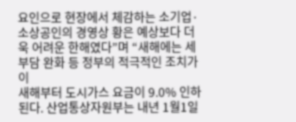요인으로 현장에서 체감하는 소기업·소상공인의 경영상 황은 예상보다 더욱 어려운 한해였다”며 “새해에는 세 부담 완화 등 정부의 적극적인 조치가 이
새해부터 도시가스 요금이 9.0% 인하된다. 산업통상자원부는 내년 1월1일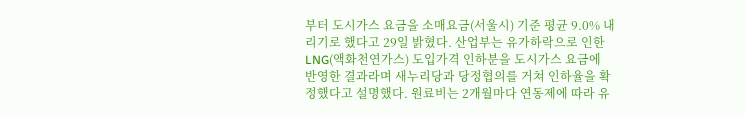부터 도시가스 요금을 소매요금(서울시) 기준 평균 9.0% 내리기로 했다고 29일 밝혔다. 산업부는 유가하락으로 인한 LNG(액화천연가스) 도입가격 인하분을 도시가스 요금에 반영한 결과라며 새누리당과 당정협의를 거쳐 인하율을 확정했다고 설명했다. 원료비는 2개월마다 연동제에 따라 유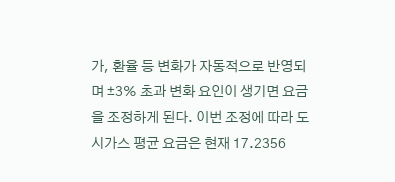가, 환율 등 변화가 자동적으로 반영되며 ±3% 초과 변화 요인이 생기면 요금을 조정하게 된다. 이번 조정에 따라 도시가스 평균 요금은 현재 17.2356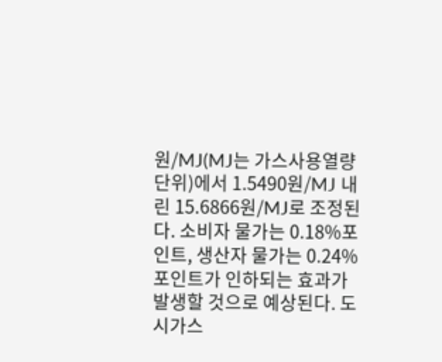원/MJ(MJ는 가스사용열량단위)에서 1.5490원/MJ 내린 15.6866원/MJ로 조정된다. 소비자 물가는 0.18%포인트, 생산자 물가는 0.24% 포인트가 인하되는 효과가 발생할 것으로 예상된다. 도시가스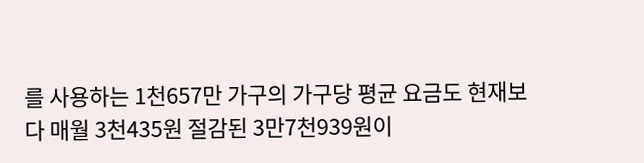를 사용하는 1천657만 가구의 가구당 평균 요금도 현재보다 매월 3천435원 절감된 3만7천939원이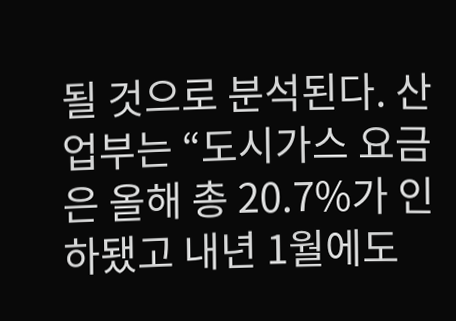될 것으로 분석된다. 산업부는 “도시가스 요금은 올해 총 20.7%가 인하됐고 내년 1월에도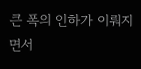큰 폭의 인하가 이뤄지면서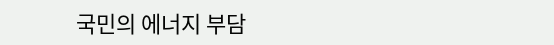국민의 에너지 부담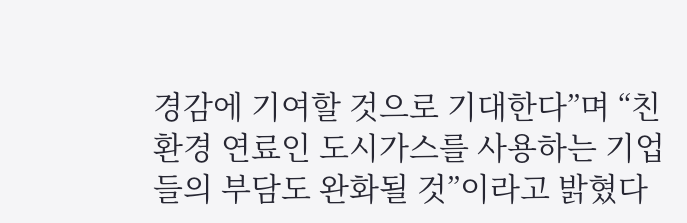경감에 기여할 것으로 기대한다”며 “친환경 연료인 도시가스를 사용하는 기업들의 부담도 완화될 것”이라고 밝혔다